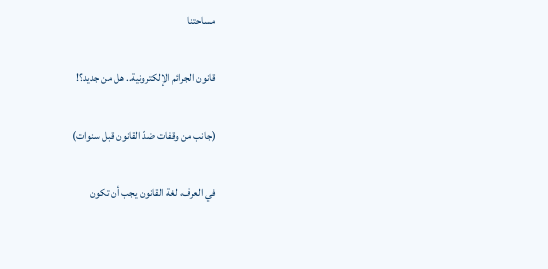مساحتنا

قانون الجرائم الإلكترونية.. هل من جديد؟!

(جانب من وقفات ضدّ القانون قبل سنوات)

في العرف، لغة القانون يجب أن تكون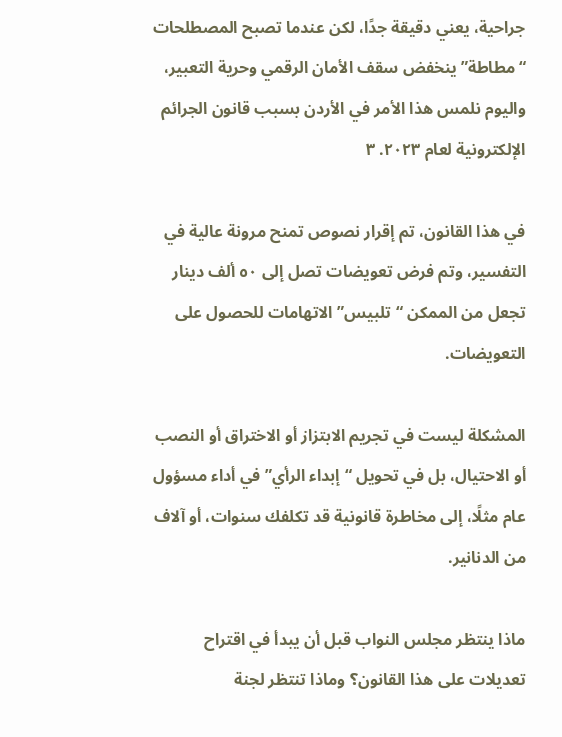جراحية، يعني دقيقة جدًا، لكن عندما تصبح المصطلحات “مطاطة” ينخفض سقف الأمان الرقمي وحرية التعبير، واليوم نلمس هذا الأمر في الأردن بسبب قانون الجرائم الإلكترونية لعام ٢٠٢٣. ٣

في هذا القانون، تم إقرار نصوص تمنح مرونة عالية في التفسير، وتم فرض تعويضات تصل إلى ٥٠ ألف دينار تجعل من الممكن “تلبيس” الاتهامات للحصول على التعويضات.

المشكلة ليست في تجريم الابتزاز أو الاختراق أو النصب أو الاحتيال، بل في تحويل “إبداء الرأي” في أداء مسؤول عام مثلًا، إلى مخاطرة قانونية قد تكلفك سنوات، أو آلاف من الدنانير.

ماذا ينتظر مجلس النواب قبل أن يبدأ في اقتراح تعديلات على هذا القانون؟ وماذا تنتظر لجنة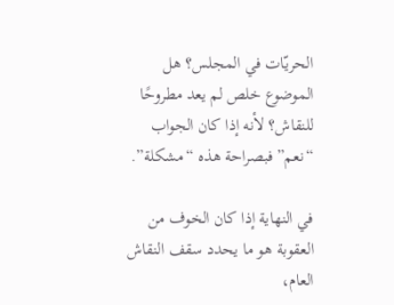الحريّات في المجلس؟ هل الموضوع خلص لم يعد مطروحًا للنقاش؟ لأنه إذا كان الجواب “نعم” فبصراحة هذه “مشكلة”.

في النهاية إذا كان الخوف من العقوبة هو ما يحدد سقف النقاش العام،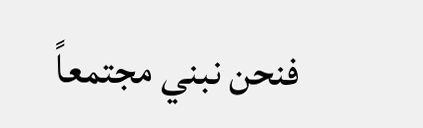فنحن نبني مجتمعاً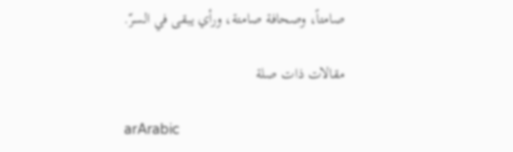صامتاً، وصحافة صامتة، ورأي يبقى في السرّ.

مقالات ذات صلة

arArabic